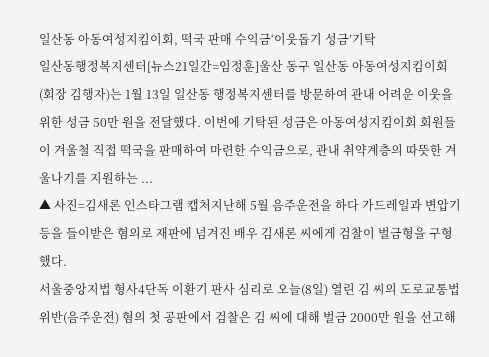일산동 아동여성지킴이회, 떡국 판매 수익금‘이웃돕기 성금’기탁
일산동행정복지센터[뉴스21일간=임정훈]울산 동구 일산동 아동여성지킴이회(회장 김행자)는 1월 13일 일산동 행정복지센터를 방문하여 관내 어려운 이웃을 위한 성금 50만 원을 전달했다. 이번에 기탁된 성금은 아동여성지킴이회 회원들이 겨울철 직접 떡국을 판매하여 마련한 수익금으로, 관내 취약계층의 따뜻한 겨울나기를 지원하는 ...
▲ 사진=김새론 인스타그램 캡처지난해 5월 음주운전을 하다 가드레일과 변압기 등을 들이받은 혐의로 재판에 넘겨진 배우 김새론 씨에게 검찰이 벌금형을 구형했다.
서울중앙지법 형사4단독 이환기 판사 심리로 오늘(8일) 열린 김 씨의 도로교통법 위반(음주운전) 혐의 첫 공판에서 검찰은 김 씨에 대해 벌금 2000만 원을 선고해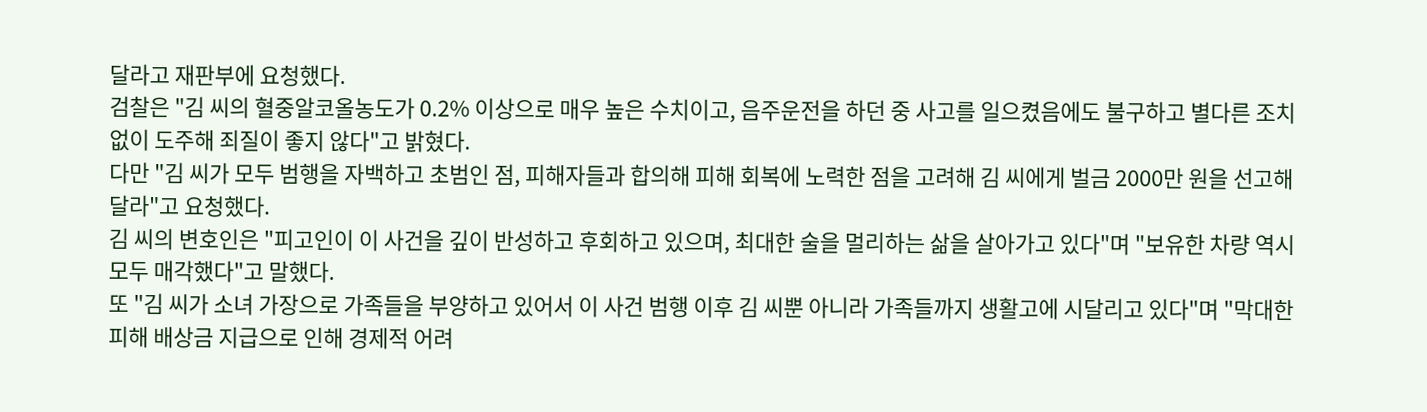달라고 재판부에 요청했다.
검찰은 "김 씨의 혈중알코올농도가 0.2% 이상으로 매우 높은 수치이고, 음주운전을 하던 중 사고를 일으켰음에도 불구하고 별다른 조치 없이 도주해 죄질이 좋지 않다"고 밝혔다.
다만 "김 씨가 모두 범행을 자백하고 초범인 점, 피해자들과 합의해 피해 회복에 노력한 점을 고려해 김 씨에게 벌금 2000만 원을 선고해달라"고 요청했다.
김 씨의 변호인은 "피고인이 이 사건을 깊이 반성하고 후회하고 있으며, 최대한 술을 멀리하는 삶을 살아가고 있다"며 "보유한 차량 역시 모두 매각했다"고 말했다.
또 "김 씨가 소녀 가장으로 가족들을 부양하고 있어서 이 사건 범행 이후 김 씨뿐 아니라 가족들까지 생활고에 시달리고 있다"며 "막대한 피해 배상금 지급으로 인해 경제적 어려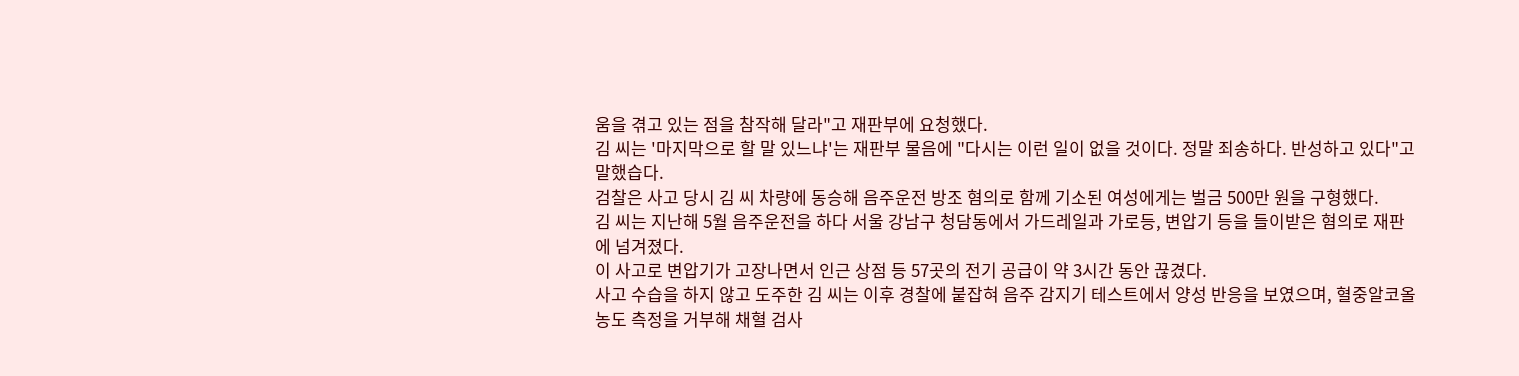움을 겪고 있는 점을 참작해 달라"고 재판부에 요청했다.
김 씨는 '마지막으로 할 말 있느냐'는 재판부 물음에 "다시는 이런 일이 없을 것이다. 정말 죄송하다. 반성하고 있다"고 말했습다.
검찰은 사고 당시 김 씨 차량에 동승해 음주운전 방조 혐의로 함께 기소된 여성에게는 벌금 500만 원을 구형했다.
김 씨는 지난해 5월 음주운전을 하다 서울 강남구 청담동에서 가드레일과 가로등, 변압기 등을 들이받은 혐의로 재판에 넘겨졌다.
이 사고로 변압기가 고장나면서 인근 상점 등 57곳의 전기 공급이 약 3시간 동안 끊겼다.
사고 수습을 하지 않고 도주한 김 씨는 이후 경찰에 붙잡혀 음주 감지기 테스트에서 양성 반응을 보였으며, 혈중알코올농도 측정을 거부해 채혈 검사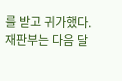를 받고 귀가했다.
재판부는 다음 달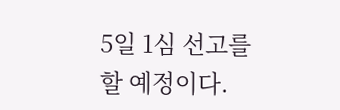5일 1심 선고를 할 예정이다.